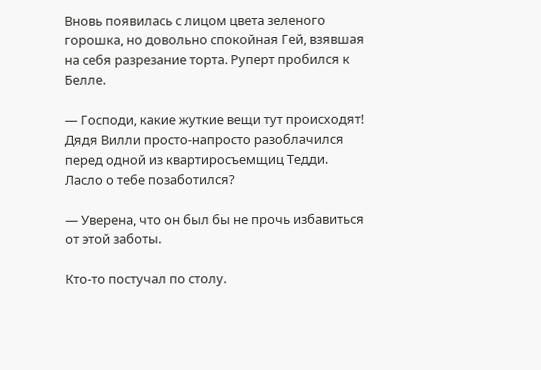Вновь появилась с лицом цвета зеленого горошка, но довольно спокойная Гей, взявшая на себя разрезание торта. Руперт пробился к Белле.

— Господи, какие жуткие вещи тут происходят! Дядя Вилли просто-напросто разоблачился перед одной из квартиросъемщиц Тедди. Ласло о тебе позаботился?

— Уверена, что он был бы не прочь избавиться от этой заботы.

Кто-то постучал по столу.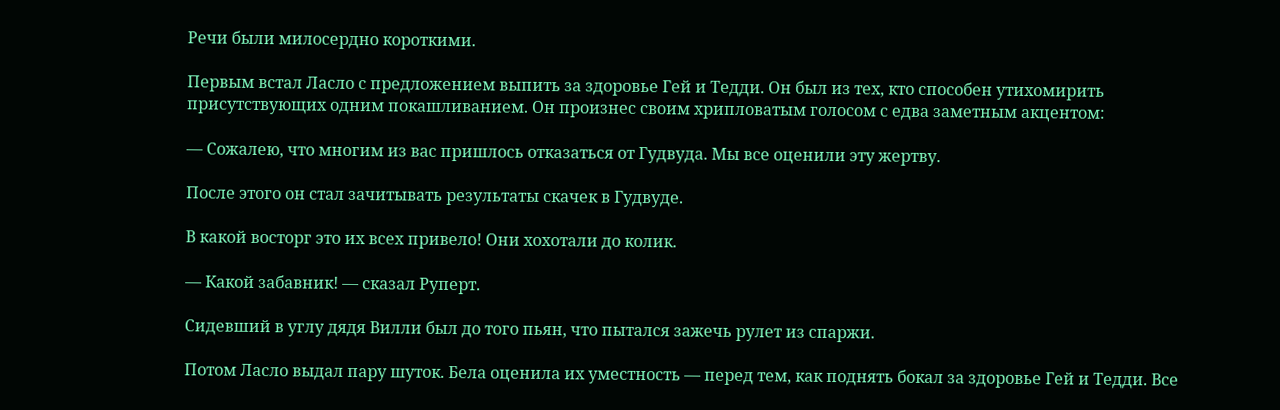Речи были милосердно короткими.

Первым встал Ласло с предложением выпить за здоровье Гей и Тедди. Он был из тех, кто способен утихомирить присутствующих одним покашливанием. Он произнес своим хрипловатым голосом с едва заметным акцентом:

— Сожалею, что многим из вас пришлось отказаться от Гудвуда. Мы все оценили эту жертву.

После этого он стал зачитывать результаты скачек в Гудвуде.

В какой восторг это их всех привело! Они хохотали до колик.

— Какой забавник! — сказал Руперт.

Сидевший в углу дядя Вилли был до того пьян, что пытался зажечь рулет из спаржи.

Потом Ласло выдал пару шуток. Бела оценила их уместность — перед тем, как поднять бокал за здоровье Гей и Тедди. Все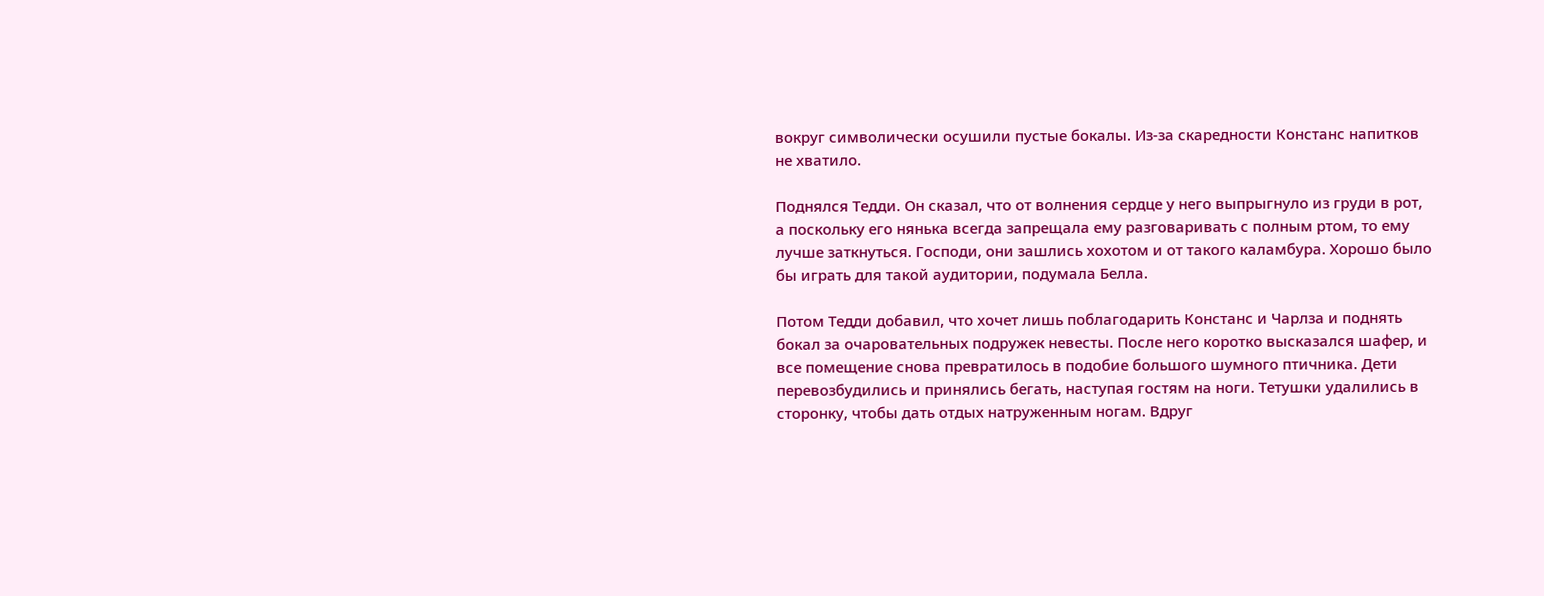вокруг символически осушили пустые бокалы. Из-за скаредности Констанс напитков не хватило.

Поднялся Тедди. Он сказал, что от волнения сердце у него выпрыгнуло из груди в рот, а поскольку его нянька всегда запрещала ему разговаривать с полным ртом, то ему лучше заткнуться. Господи, они зашлись хохотом и от такого каламбура. Хорошо было бы играть для такой аудитории, подумала Белла.

Потом Тедди добавил, что хочет лишь поблагодарить Констанс и Чарлза и поднять бокал за очаровательных подружек невесты. После него коротко высказался шафер, и все помещение снова превратилось в подобие большого шумного птичника. Дети перевозбудились и принялись бегать, наступая гостям на ноги. Тетушки удалились в сторонку, чтобы дать отдых натруженным ногам. Вдруг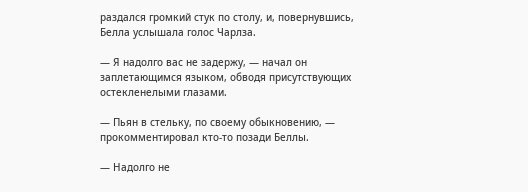раздался громкий стук по столу, и, повернувшись, Белла услышала голос Чарлза.

— Я надолго вас не задержу, — начал он заплетающимся языком, обводя присутствующих остекленелыми глазами.

— Пьян в стельку, по своему обыкновению, — прокомментировал кто-то позади Беллы.

— Надолго не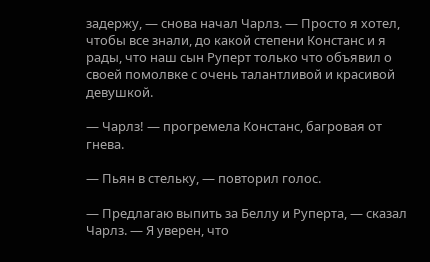задержу, — снова начал Чарлз. — Просто я хотел, чтобы все знали, до какой степени Констанс и я рады, что наш сын Руперт только что объявил о своей помолвке с очень талантливой и красивой девушкой.

— Чарлз! — прогремела Констанс, багровая от гнева.

— Пьян в стельку, — повторил голос.

— Предлагаю выпить за Беллу и Руперта, — сказал Чарлз. — Я уверен, что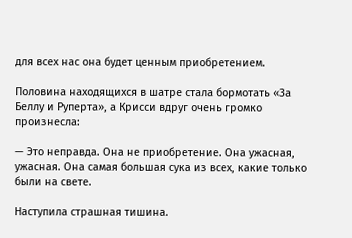для всех нас она будет ценным приобретением.

Половина находящихся в шатре стала бормотать «За Беллу и Руперта», а Крисси вдруг очень громко произнесла:

— Это неправда. Она не приобретение. Она ужасная, ужасная. Она самая большая сука из всех, какие только были на свете.

Наступила страшная тишина.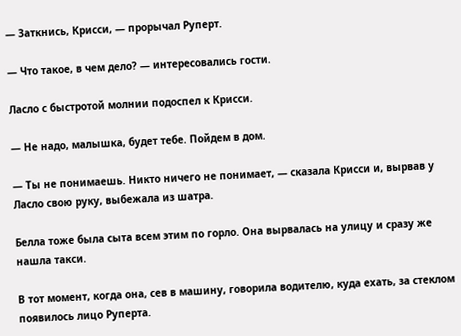— Заткнись, Крисси, — прорычал Руперт.

— Что такое, в чем дело? — интересовались гости.

Ласло с быстротой молнии подоспел к Крисси.

— Не надо, малышка, будет тебе. Пойдем в дом.

— Ты не понимаешь. Никто ничего не понимает, — сказала Крисси и, вырвав у Ласло свою руку, выбежала из шатра.

Белла тоже была сыта всем этим по горло. Она вырвалась на улицу и сразу же нашла такси.

В тот момент, когда она, сев в машину, говорила водителю, куда ехать, за стеклом появилось лицо Руперта.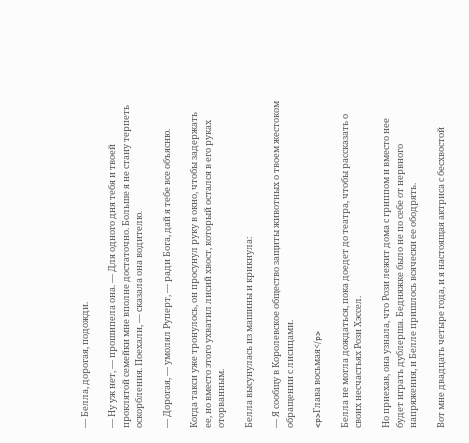— Белла, дорогая, подожди.

— Ну уж нет, — прошипела она. — Для одного дня тебя и твоей проклятой семейки мне вполне достаточно. Больше я не стану терпеть оскорбления. Поехали, — сказала она водителю.

— Дорогая, — умолял Руперт, — ради Бога, дай я тебе все объясню.

Когда такси уже тронулось, он просунул руку в окно, чтобы задержать ее, но вместо этого ухватил лисий хвост, который остался в его руках оторванным.

Белла высунулась из машины и крикнула:

— Я сообщу в Королевское общество защиты животных о твоем жестоком обращении с лисицами.

<p>Глава восьмая</p>

Белла не могла дождаться, пока доедет до театра, чтобы рассказать о своих несчастьях Рози Хэссел.

Но приехав, она узнала, что Рози лежит дома с гриппом и вместо нее будет играть дублерша. Бедняжке было не по себе от нервного напряжения, и Белле пришлось всячески ее ободрять.

Вот мне двадцать четыре года, и я настоящая актриса с бесхвостой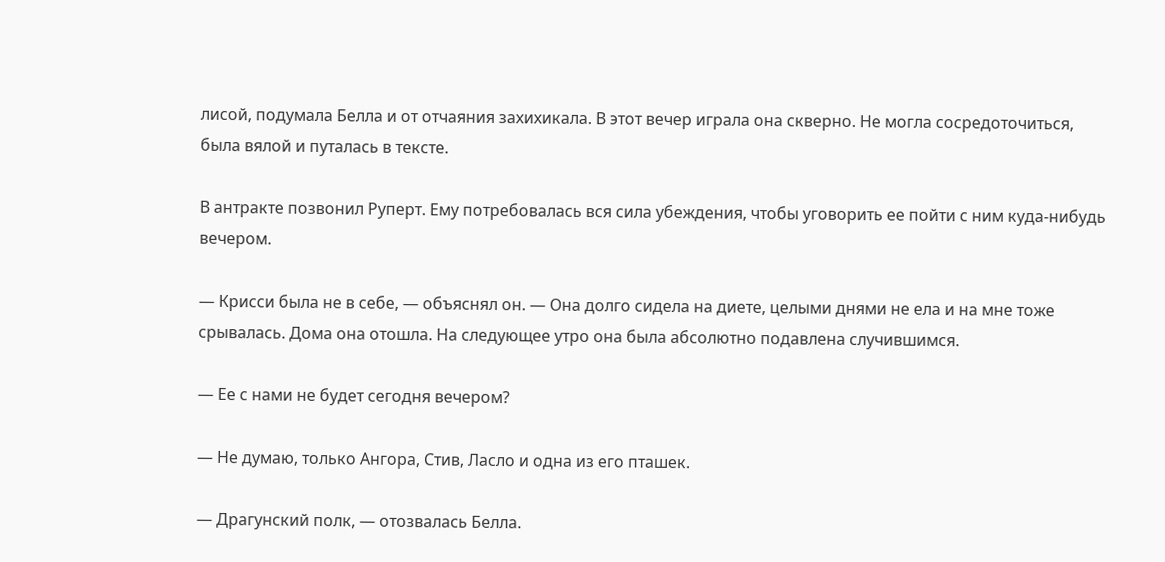лисой, подумала Белла и от отчаяния захихикала. В этот вечер играла она скверно. Не могла сосредоточиться, была вялой и путалась в тексте.

В антракте позвонил Руперт. Ему потребовалась вся сила убеждения, чтобы уговорить ее пойти с ним куда-нибудь вечером.

— Крисси была не в себе, — объяснял он. — Она долго сидела на диете, целыми днями не ела и на мне тоже срывалась. Дома она отошла. На следующее утро она была абсолютно подавлена случившимся.

— Ее с нами не будет сегодня вечером?

— Не думаю, только Ангора, Стив, Ласло и одна из его пташек.

— Драгунский полк, — отозвалась Белла.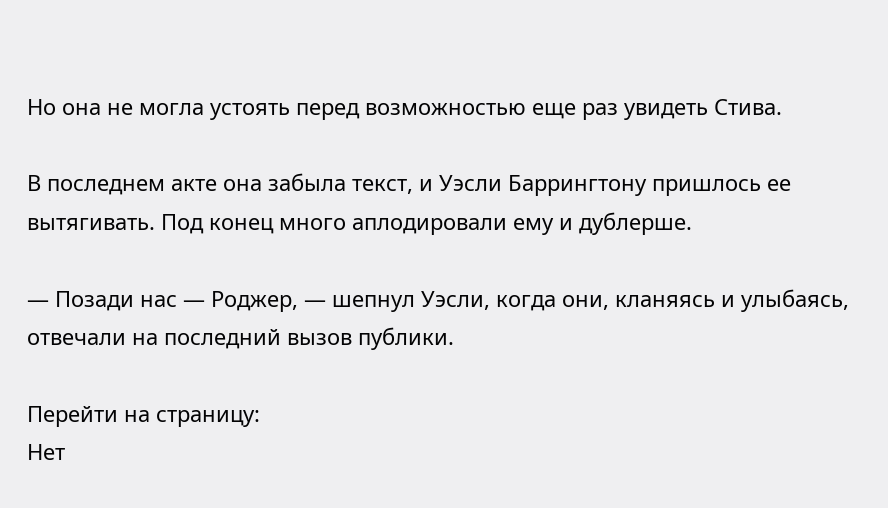Но она не могла устоять перед возможностью еще раз увидеть Стива.

В последнем акте она забыла текст, и Уэсли Баррингтону пришлось ее вытягивать. Под конец много аплодировали ему и дублерше.

— Позади нас — Роджер, — шепнул Уэсли, когда они, кланяясь и улыбаясь, отвечали на последний вызов публики.

Перейти на страницу:
Нет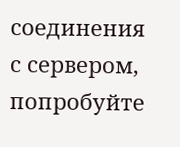соединения с сервером, попробуйте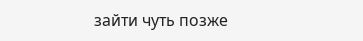зайти чуть позже